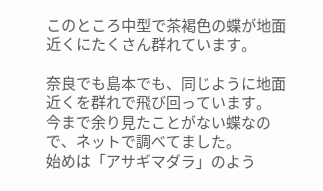このところ中型で茶褐色の蝶が地面近くにたくさん群れています。

奈良でも島本でも、同じように地面近くを群れで飛び回っています。
今まで余り見たことがない蝶なので、ネットで調べてました。
始めは「アサギマダラ」のよう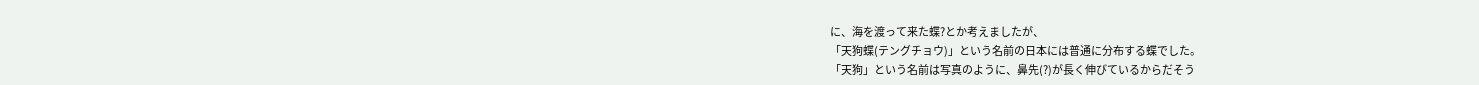に、海を渡って来た蝶?とか考えましたが、
「天狗蝶(テングチョウ)」という名前の日本には普通に分布する蝶でした。
「天狗」という名前は写真のように、鼻先(?)が長く伸びているからだそう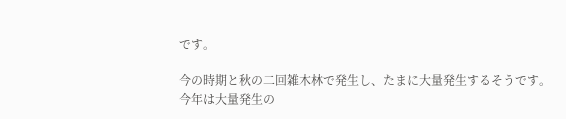です。

今の時期と秋の二回雑木林で発生し、たまに大量発生するそうです。
今年は大量発生の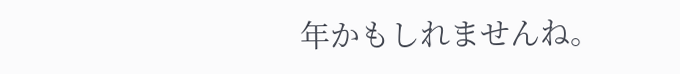年かもしれませんね。